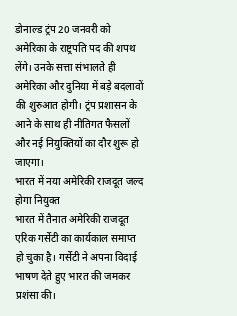डोनाल्ड ट्रंप 20 जनवरी को अमेरिका के राष्ट्रपति पद की शपथ लेंगे। उनके सत्ता संभालते ही अमेरिका और दुनिया में बड़े बदलावों की शुरुआत होगी। ट्रंप प्रशासन के आने के साथ ही नीतिगत फैसलों और नई नियुक्तियों का दौर शुरू हो जाएगा।
भारत में नया अमेरिकी राजदूत जल्द होगा नियुक्त
भारत में तैनात अमेरिकी राजदूत एरिक गर्सेटी का कार्यकाल समाप्त हो चुका है। गर्सेटी ने अपना विदाई भाषण देते हुए भारत की जमकर प्रशंसा की।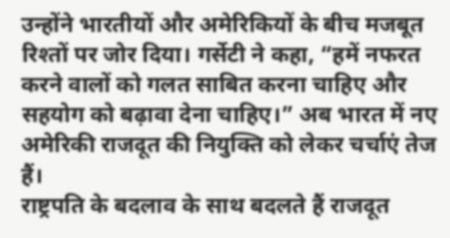उन्होंने भारतीयों और अमेरिकियों के बीच मजबूत रिश्तों पर जोर दिया। गर्सेटी ने कहा, “हमें नफरत करने वालों को गलत साबित करना चाहिए और सहयोग को बढ़ावा देना चाहिए।” अब भारत में नए अमेरिकी राजदूत की नियुक्ति को लेकर चर्चाएं तेज हैं।
राष्ट्रपति के बदलाव के साथ बदलते हैं राजदूत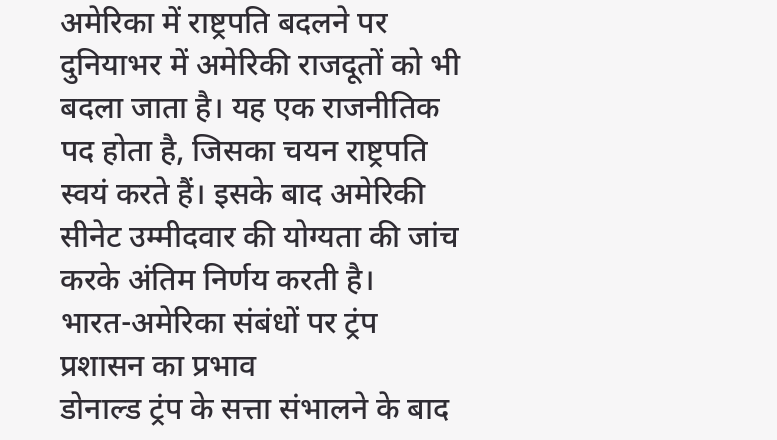अमेरिका में राष्ट्रपति बदलने पर दुनियाभर में अमेरिकी राजदूतों को भी बदला जाता है। यह एक राजनीतिक पद होता है, जिसका चयन राष्ट्रपति स्वयं करते हैं। इसके बाद अमेरिकी सीनेट उम्मीदवार की योग्यता की जांच करके अंतिम निर्णय करती है।
भारत-अमेरिका संबंधों पर ट्रंप प्रशासन का प्रभाव
डोनाल्ड ट्रंप के सत्ता संभालने के बाद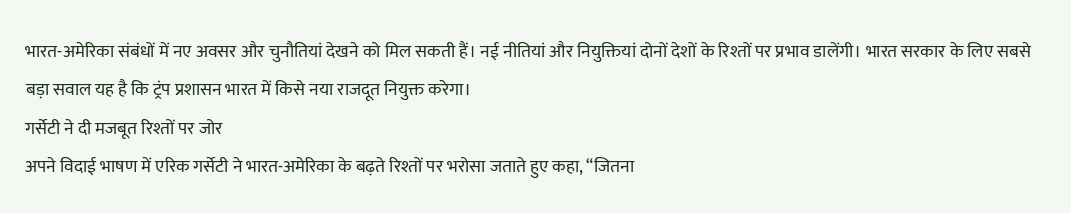भारत-अमेरिका संबंधों में नए अवसर और चुनौतियां देखने को मिल सकती हैं। नई नीतियां और नियुक्तियां दोनों देशों के रिश्तों पर प्रभाव डालेंगी। भारत सरकार के लिए सबसे बड़ा सवाल यह है कि ट्रंप प्रशासन भारत में किसे नया राजदूत नियुक्त करेगा।
गर्सेटी ने दी मजबूत रिश्तों पर जोर
अपने विदाई भाषण में एरिक गर्सेटी ने भारत-अमेरिका के बढ़ते रिश्तों पर भरोसा जताते हुए कहा, “जितना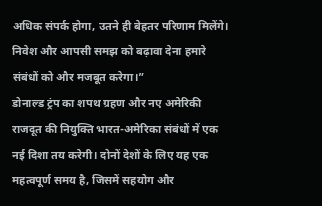अधिक संपर्क होगा, उतने ही बेहतर परिणाम मिलेंगे। निवेश और आपसी समझ को बढ़ावा देना हमारे संबंधों को और मजबूत करेगा।”
डोनाल्ड ट्रंप का शपथ ग्रहण और नए अमेरिकी राजदूत की नियुक्ति भारत-अमेरिका संबंधों में एक नई दिशा तय करेगी। दोनों देशों के लिए यह एक महत्वपूर्ण समय है, जिसमें सहयोग और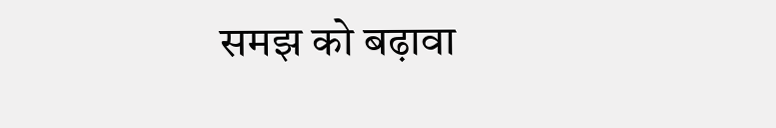समझ को बढ़ावा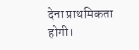देना प्राथमिकता होगी।